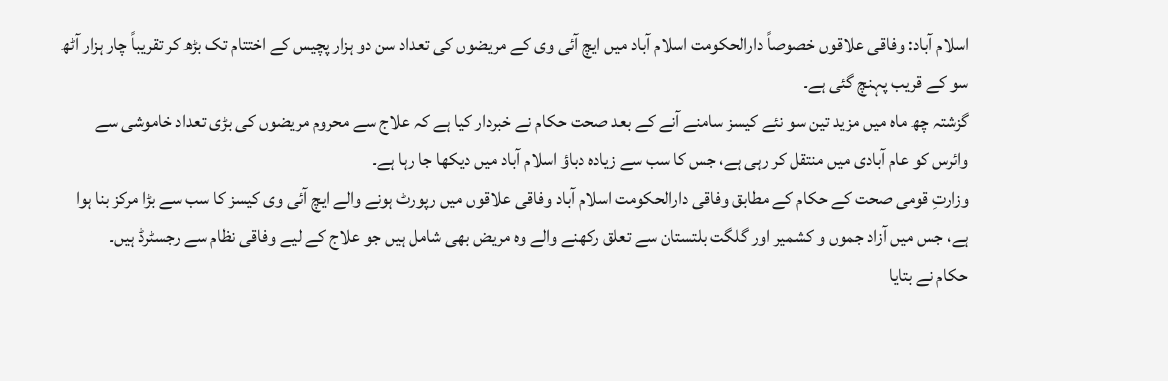اسلام آباد: وفاقی علاقوں خصوصاً دارالحکومت اسلام آباد میں ایچ آئی وی کے مریضوں کی تعداد سن دو ہزار پچیس کے اختتام تک بڑھ کر تقریباً چار ہزار آٹھ سو کے قریب پہنچ گئی ہے۔
گزشتہ چھ ماہ میں مزید تین سو نئے کیسز سامنے آنے کے بعد صحت حکام نے خبردار کیا ہے کہ علاج سے محروم مریضوں کی بڑی تعداد خاموشی سے وائرس کو عام آبادی میں منتقل کر رہی ہے، جس کا سب سے زیادہ دباؤ اسلام آباد میں دیکھا جا رہا ہے۔
وزارتِ قومی صحت کے حکام کے مطابق وفاقی دارالحکومت اسلام آباد وفاقی علاقوں میں رپورٹ ہونے والے ایچ آئی وی کیسز کا سب سے بڑا مرکز بنا ہوا ہے، جس میں آزاد جموں و کشمیر اور گلگت بلتستان سے تعلق رکھنے والے وہ مریض بھی شامل ہیں جو علاج کے لیے وفاقی نظام سے رجسٹرڈ ہیں۔
حکام نے بتایا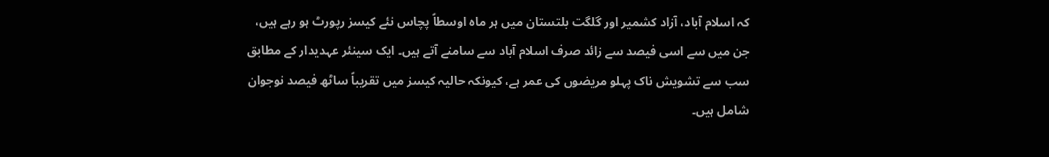کہ اسلام آباد، آزاد کشمیر اور گلگت بلتستان میں ہر ماہ اوسطاً پچاس نئے کیسز رپورٹ ہو رہے ہیں، جن میں سے اسی فیصد سے زائد صرف اسلام آباد سے سامنے آتے ہیں۔ ایک سینئر عہدیدار کے مطابق سب سے تشویش ناک پہلو مریضوں کی عمر ہے، کیونکہ حالیہ کیسز میں تقریباً ساٹھ فیصد نوجوان شامل ہیں۔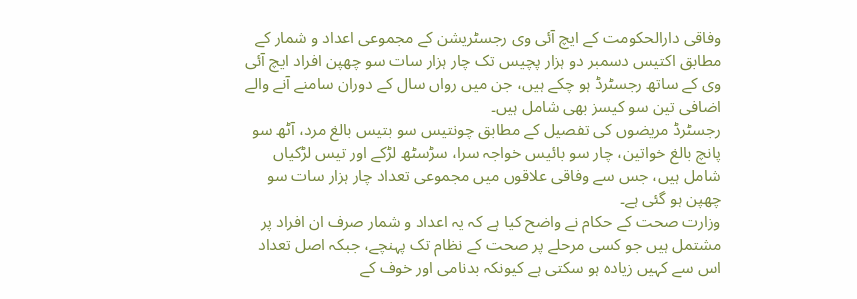وفاقی دارالحکومت کے ایچ آئی وی رجسٹریشن کے مجموعی اعداد و شمار کے مطابق اکتیس دسمبر دو ہزار پچیس تک چار ہزار سات سو چھپن افراد ایچ آئی وی کے ساتھ رجسٹرڈ ہو چکے ہیں، جن میں رواں سال کے دوران سامنے آنے والے اضافی تین سو کیسز بھی شامل ہیں۔
رجسٹرڈ مریضوں کی تفصیل کے مطابق چونتیس سو بتیس بالغ مرد، آٹھ سو پانچ بالغ خواتین، چار سو بائیس خواجہ سرا، سڑسٹھ لڑکے اور تیس لڑکیاں شامل ہیں، جس سے وفاقی علاقوں میں مجموعی تعداد چار ہزار سات سو چھپن ہو گئی ہے۔
وزارت صحت کے حکام نے واضح کیا ہے کہ یہ اعداد و شمار صرف ان افراد پر مشتمل ہیں جو کسی مرحلے پر صحت کے نظام تک پہنچے، جبکہ اصل تعداد اس سے کہیں زیادہ ہو سکتی ہے کیونکہ بدنامی اور خوف کے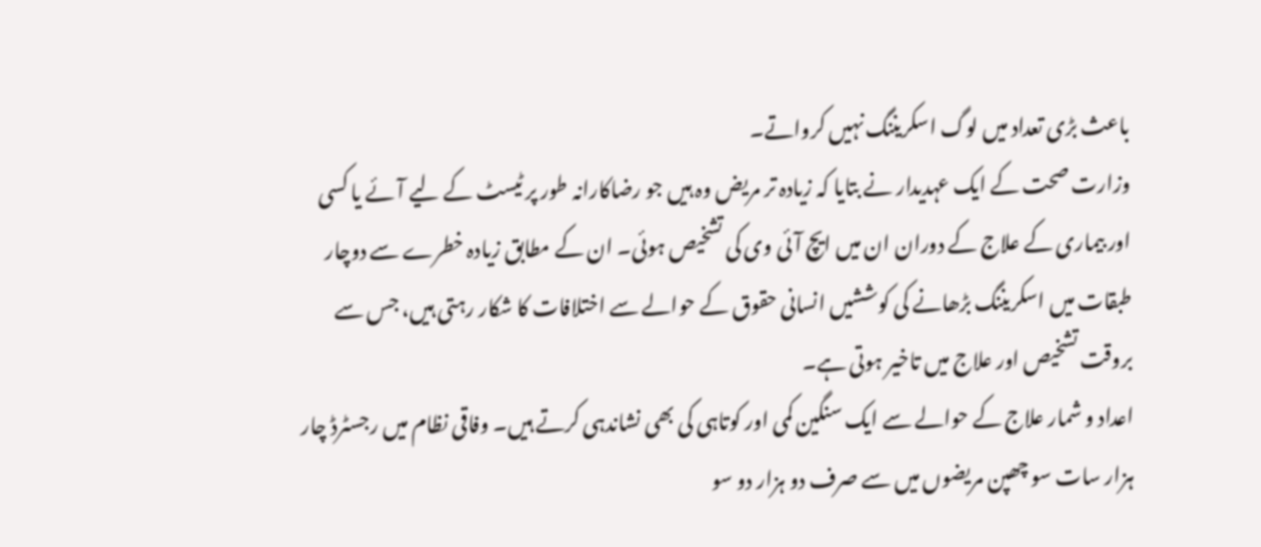باعث بڑی تعداد میں لوگ اسکریننگ نہیں کرواتے۔
وزارت صحت کے ایک عہدیدار نے بتایا کہ زیادہ تر مریض وہ ہیں جو رضاکارانہ طور پر ٹیسٹ کے لیے آئے یا کسی اور بیماری کے علاج کے دوران ان میں ایچ آئی وی کی تشخیص ہوئی۔ ان کے مطابق زیادہ خطرے سے دوچار طبقات میں اسکریننگ بڑھانے کی کوششیں انسانی حقوق کے حوالے سے اختلافات کا شکار رہتی ہیں، جس سے بروقت تشخیص اور علاج میں تاخیر ہوتی ہے۔
اعداد و شمار علاج کے حوالے سے ایک سنگین کمی اور کوتاہی کی بھی نشاندہی کرتے ہیں۔ وفاقی نظام میں رجسٹرڈ چار ہزار سات سو چھپن مریضوں میں سے صرف دو ہزار دو سو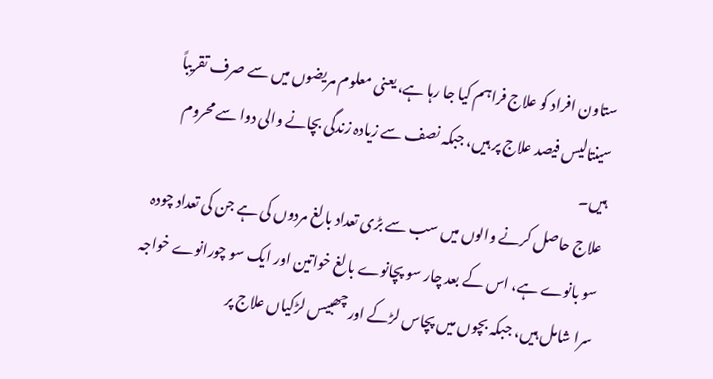ستاون افراد کو علاج فراہم کیا جا رہا ہے، یعنی معلوم مریضوں میں سے صرف تقریباً سینتالیس فیصد علاج پر ہیں، جبکہ نصف سے زیادہ زندگی بچانے والی دوا سے محروم ہیں۔
علاج حاصل کرنے والوں میں سب سے بڑی تعداد بالغ مردوں کی ہے جن کی تعداد چودہ سو بانوے ہے، اس کے بعد چار سو پچانوے بالغ خواتین اور ایک سو چورانوے خواجہ سرا شامل ہیں، جبکہ بچوں میں پچاس لڑکے اور چھبیس لڑکیاں علاج پر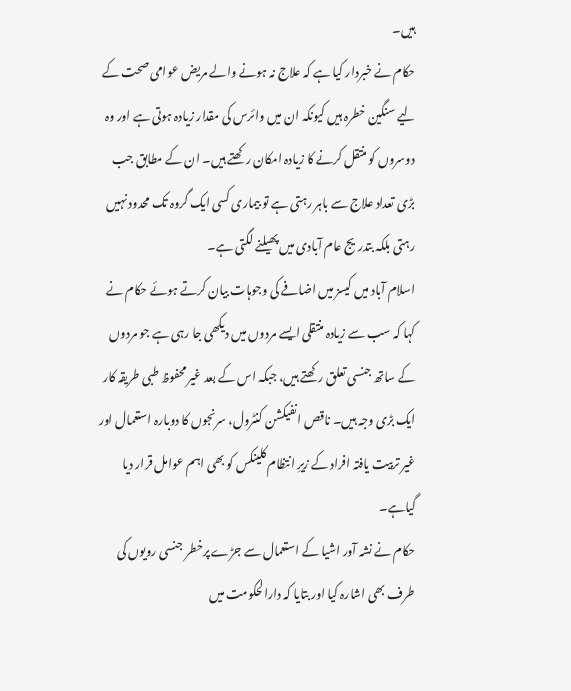ہیں۔
حکام نے خبردار کیا ہے کہ علاج نہ ہونے والے مریض عوامی صحت کے لیے سنگین خطرہ ہیں کیونکہ ان میں وائرس کی مقدار زیادہ ہوتی ہے اور وہ دوسروں کو منتقل کرنے کا زیادہ امکان رکھتے ہیں۔ ان کے مطابق جب بڑی تعداد علاج سے باہر رہتی ہے تو بیماری کسی ایک گروہ تک محدود نہیں رہتی بلکہ بتدریج عام آبادی میں پھیلنے لگتی ہے۔
اسلام آباد میں کیسز میں اضافے کی وجوہات بیان کرتے ہوئے حکام نے کہا کہ سب سے زیادہ منتقلی ایسے مردوں میں دیکھی جا رہی ہے جو مردوں کے ساتھ جنسی تعلق رکھتے ہیں، جبکہ اس کے بعد غیر محفوظ طبی طریقہ کار ایک بڑی وجہ ہیں۔ ناقص انفیکشن کنٹرول، سرنجوں کا دوبارہ استعمال اور غیر تربیت یافتہ افراد کے زیرِ انتظام کلینکس کو بھی اہم عوامل قرار دیا گیاہے۔
حکام نے نشہ آور اشیا کے استعمال سے جڑے پرخطر جنسی رویوں کی طرف بھی اشارہ کیا اور بتایا کہ دارالحکومت میں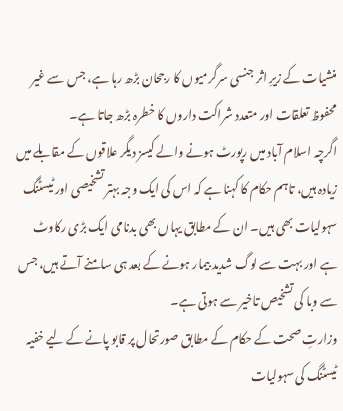منشیات کے زیرِ اثر جنسی سرگرمیوں کا رجحان بڑھ رہا ہے، جس سے غیر محفوظ تعلقات اور متعدد شراکت داروں کا خطرہ بڑھ جاتا ہے۔
اگرچہ اسلام آباد میں رپورٹ ہونے والے کیسز دیگر علاقوں کے مقابلے میں زیادہ ہیں، تاہم حکام کا کہنا ہے کہ اس کی ایک وجہ بہتر تشخیصی اور ٹیسٹنگ سہولیات بھی ہیں۔ ان کے مطابق یہاں بھی بدنامی ایک بڑی رکاوٹ ہے اور بہت سے لوگ شدید بیمار ہونے کے بعد ہی سامنے آتے ہیں، جس سے وبا کی تشخیص تاخیر سے ہوتی ہے۔
وزارتِ صحت کے حکام کے مطابق صورتحال پر قابو پانے کے لیے خفیہ ٹیسٹنگ کی سہولیات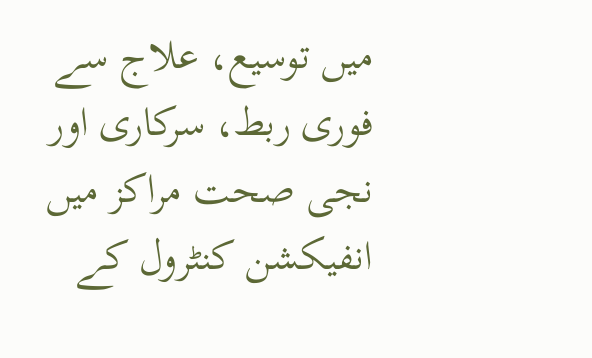میں توسیع، علاج سے فوری ربط، سرکاری اور نجی صحت مراکز میں انفیکشن کنٹرول کے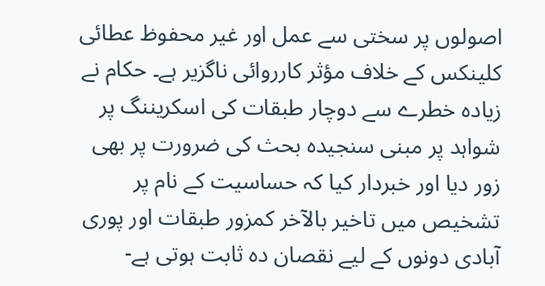اصولوں پر سختی سے عمل اور غیر محفوظ عطائی کلینکس کے خلاف مؤثر کارروائی ناگزیر ہے۔ حکام نے زیادہ خطرے سے دوچار طبقات کی اسکریننگ پر شواہد پر مبنی سنجیدہ بحث کی ضرورت پر بھی زور دیا اور خبردار کیا کہ حساسیت کے نام پر تشخیص میں تاخیر بالآخر کمزور طبقات اور پوری آبادی دونوں کے لیے نقصان دہ ثابت ہوتی ہے-